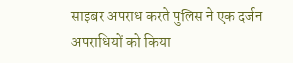साइबर अपराध करते पुलिस ने एक दर्जन अपराधियों को किया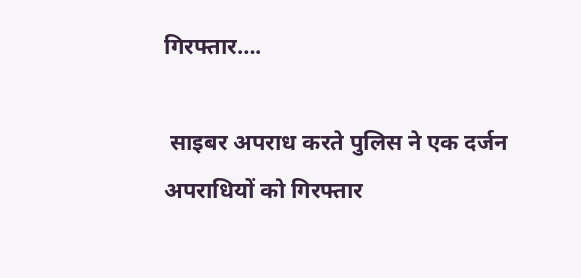गिरफ्तार….

 साइबर अपराध करते पुलिस ने एक दर्जन अपराधियों को गिरफ्तार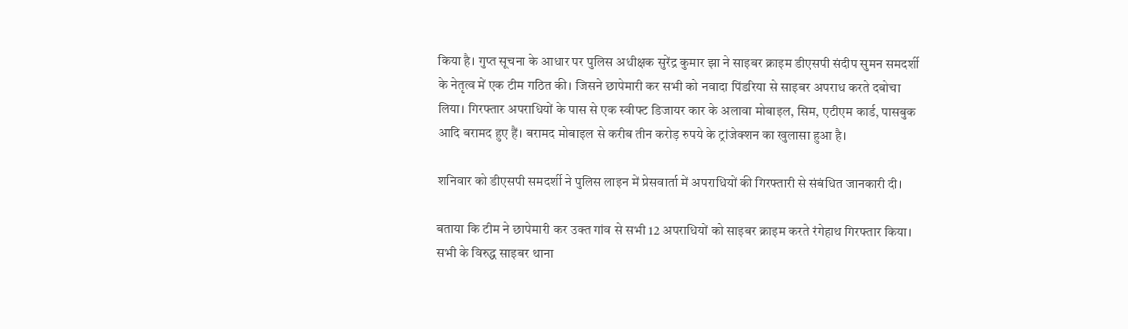किया है। गुप्त सूचना के आधार पर पुलिस अधीक्षक सुरेंद्र कुमार झा ने साइबर क्राइम डीएसपी संदीप सुमन समदर्शी के नेतृत्व में एक टीम गठित की। जिसने छापेमारी कर सभी को नवादा पिंडरिया से साइबर अपराध करते दबोचा लिया। गिरफ्तार अपराधियों के पास से एक स्वीफ्ट डिजायर कार के अलावा मोबाइल, सिम, एटीएम कार्ड, पासबुक आदि बरामद हुए हैं। बरामद मोबाइल से करीब तीन करोड़ रुपये के ट्रांजेक्शन का खुलासा हुआ है।

शनिवार को डीएसपी समदर्शी ने पुलिस लाइन में प्रेसवार्ता में अपराधियों की गिरफ्तारी से संबंधित जानकारी दी।

बताया कि टीम ने छापेमारी कर उक्त गांव से सभी 12 अपराधियों को साइबर क्राइम करते रंगेहाथ गिरफ्तार किया। सभी के विरुद्ध साइबर थाना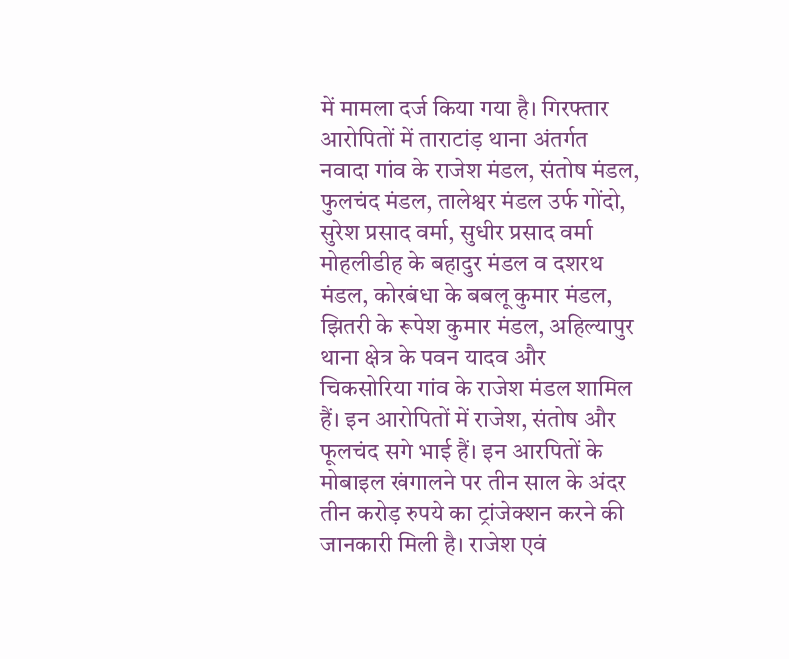में मामला दर्ज किया गया है। गिरफ्तार आरोपितों में ताराटांड़ थाना अंतर्गत नवादा गांव के राजेश मंडल, संतोष मंडल, फुलचंद मंडल, तालेश्वर मंडल उर्फ गोंदो, सुरेश प्रसाद वर्मा, सुधीर प्रसाद वर्मा मोहलीडीह के बहादुर मंडल व दशरथ मंडल, कोरबंधा के बबलू कुमार मंडल, झितरी के रूपेश कुमार मंडल, अहिल्यापुर थाना क्षेत्र के पवन यादव और चिकसोरिया गांव के राजेश मंडल शामिल हैं। इन आरोपितों में राजेश, संतोष और फूलचंद सगे भाई हैं। इन आरपितों के मोबाइल खंगालने पर तीन साल के अंदर तीन करोड़ रुपये का ट्रांजेक्शन करने की जानकारी मिली है। राजेश एवं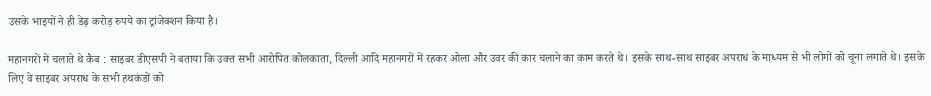उसके भाइयों ने ही डेढ़ करोड़ रुपये का ट्रांजेक्शन किया है।

महानगरों में चलाते थे कैब : साइबर डीएसपी ने बताया कि उक्त सभी आरोपित कोलकाता, दिल्ली आदि महानगरों में रहकर ओला और उवर की कार चलाने का काम करते थे। इसके साथ-साथ साइबर अपराध के माध्यम से भी लोगों को चूना लगाते थे। इसके लिए वे साइबर अपराध के सभी हथकंडों को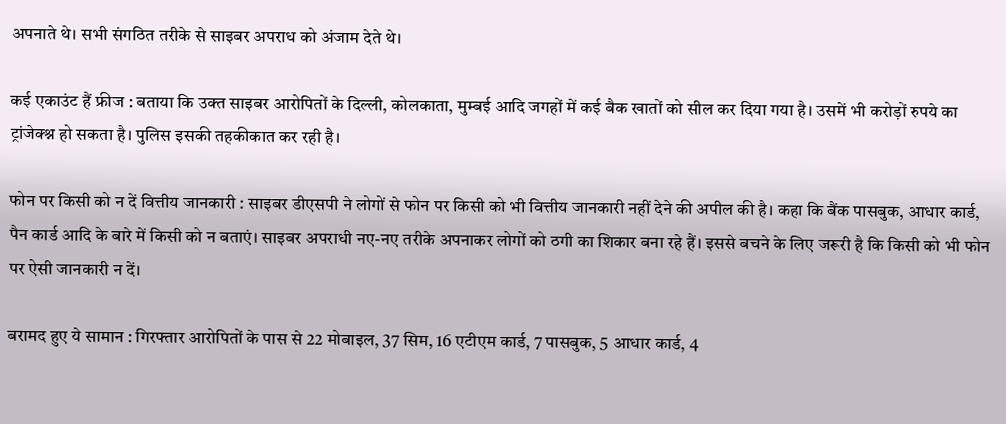अपनाते थे। सभी संगठित तरीके से साइबर अपराध को अंजाम देते थे।

कई एकाउंट हैं फ्रीज : बताया कि उक्त साइबर आरोपितों के दिल्ली, कोलकाता, मुम्बई आदि जगहों में कई बैक खातों को सील कर दिया गया है। उसमें भी करोड़ों रुपये का ट्रांजेक्श्न हो सकता है। पुलिस इसकी तहकीकात कर रही है।

फोन पर किसी को न दें वित्तीय जानकारी : साइबर डीएसपी ने लोगों से फोन पर किसी को भी वित्तीय जानकारी नहीं देने की अपील की है। कहा कि बैंक पासबुक, आधार कार्ड, पैन कार्ड आदि के बारे में किसी को न बताएं। साइबर अपराधी नए-नए तरीके अपनाकर लोगों को ठगी का शिकार बना रहे हैं। इससे बचने के लिए जरूरी है कि किसी को भी फोन पर ऐसी जानकारी न दें।

बरामद हुए ये सामान : गिरफ्तार आरोपितों के पास से 22 मोबाइल, 37 सिम, 16 एटीएम कार्ड, 7 पासबुक, 5 आधार कार्ड, 4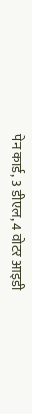पेन कार्ड, 3 डीएल, 4 वोटर आइडी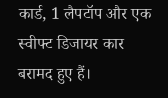कार्ड, 1 लैपटॉप और एक स्वीफ्ट डिजायर कार बरामद हुए हैं।